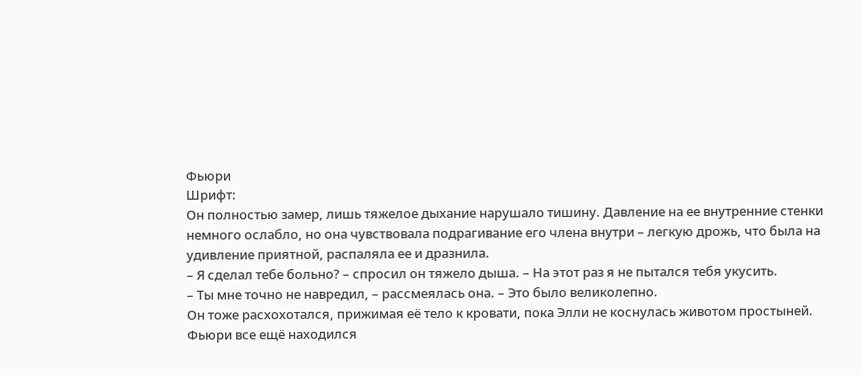Фьюри
Шрифт:
Он полностью замер, лишь тяжелое дыхание нарушало тишину. Давление на ее внутренние стенки немного ослабло, но она чувствовала подрагивание его члена внутри – легкую дрожь, что была на удивление приятной, распаляла ее и дразнила.
– Я сделал тебе больно? – спросил он тяжело дыша. – На этот раз я не пытался тебя укусить.
– Ты мне точно не навредил, – рассмеялась она. – Это было великолепно.
Он тоже расхохотался, прижимая её тело к кровати, пока Элли не коснулась животом простыней.
Фьюри все ещё находился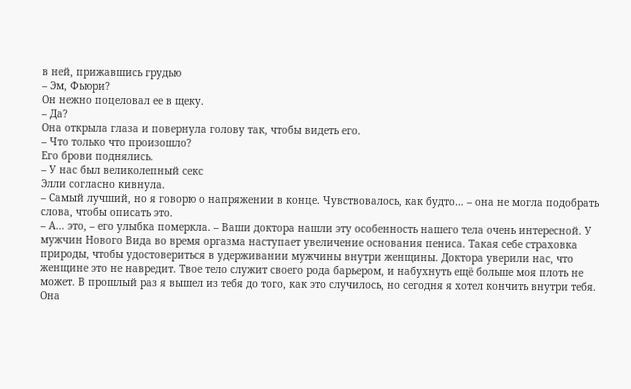в ней, прижавшись грудью
– Эм, Фьюри?
Он нежно поцеловал ее в щеку.
– Да?
Она открыла глаза и повернула голову так, чтобы видеть его.
– Что только что произошло?
Его брови поднялись.
– У нас был великолепный секс
Элли согласно кивнула.
– Самый лучший, но я говорю о напряжении в конце. Чувствовалось, как будто… – она не могла подобрать слова, чтобы описать это.
– А… это, – его улыбка померкла. – Ваши доктора нашли эту особенность нашего тела очень интересной. У мужчин Нового Вида во время оргазма наступает увеличение основания пениса. Такая себе страховка природы, чтобы удостовериться в удерживании мужчины внутри женщины. Доктора уверили нас, что женщине это не навредит. Твое тело служит своего рода барьером, и набухнуть ещё больше моя плоть не может. В прошлый раз я вышел из тебя до того, как это случилось, но сегодня я хотел кончить внутри тебя.
Она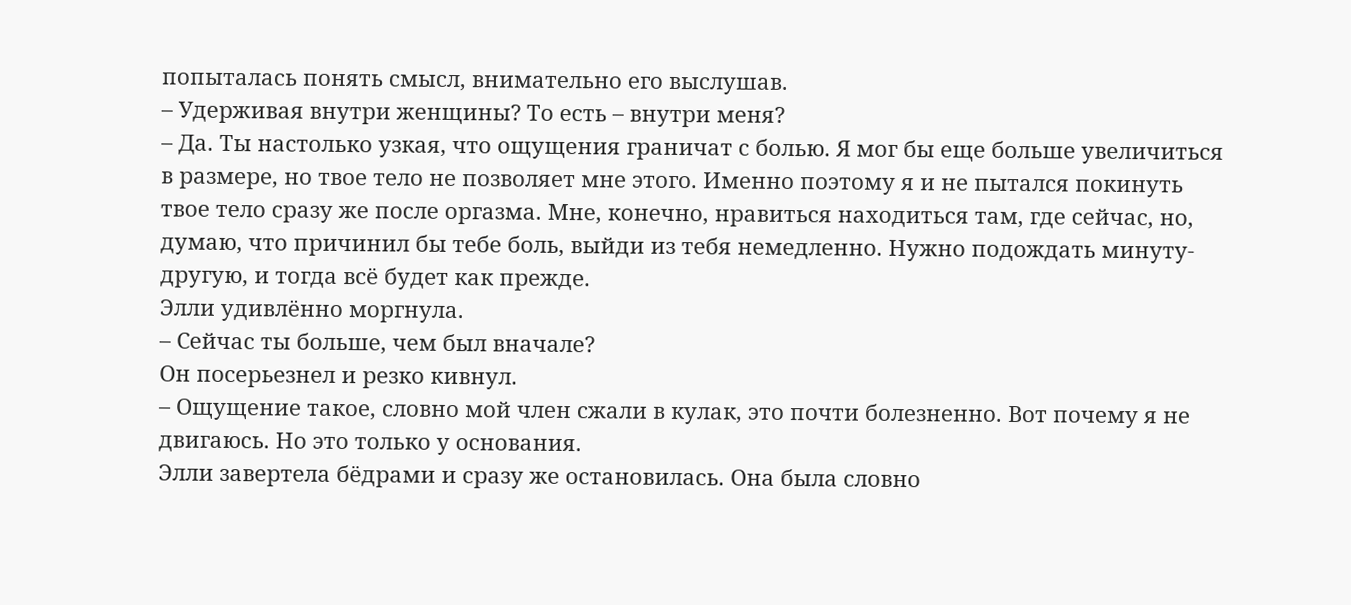попыталась понять смысл, внимательно его выслушав.
– Удерживая внутри женщины? То есть – внутри меня?
– Да. Ты настолько узкая, что ощущения граничат с болью. Я мог бы еще больше увеличиться в размере, но твое тело не позволяет мне этого. Именно поэтому я и не пытался покинуть твое тело сразу же после оргазма. Мне, конечно, нравиться находиться там, где сейчас, но, думаю, что причинил бы тебе боль, выйди из тебя немедленно. Нужно подождать минуту-другую, и тогда всё будет как прежде.
Элли удивлённо моргнула.
– Сейчас ты больше, чем был вначале?
Он посерьезнел и резко кивнул.
– Ощущение такое, словно мой член сжали в кулак, это почти болезненно. Вот почему я не двигаюсь. Но это только у основания.
Элли завертела бёдрами и сразу же остановилась. Она была словно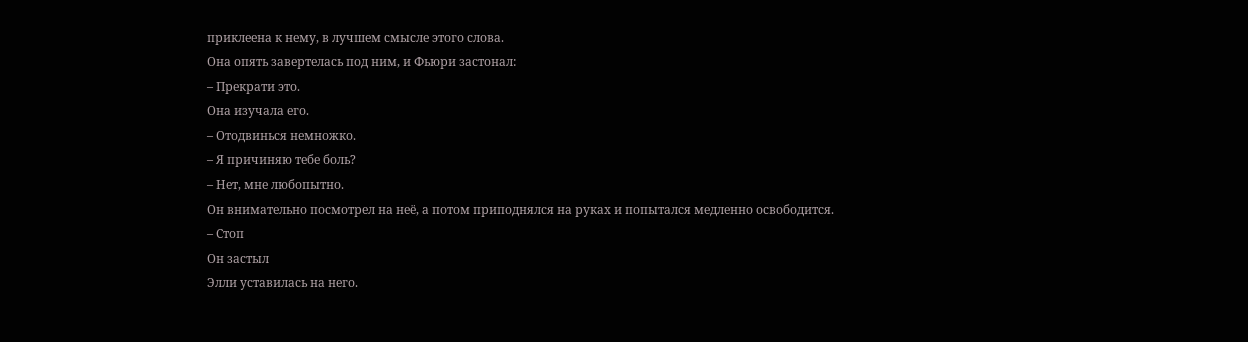приклеена к нему, в лучшем смысле этого слова.
Она опять завертелась под ним, и Фьюри застонал:
– Прекрати это.
Она изучала его.
– Отодвинься немножко.
– Я причиняю тебе боль?
– Нет, мне любопытно.
Он внимательно посмотрел на неё, а потом приподнялся на руках и попытался медленно освободится.
– Стоп
Он застыл
Элли уставилась на него.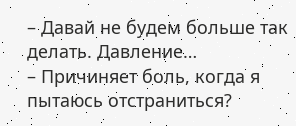– Давай не будем больше так делать. Давление…
– Причиняет боль, когда я пытаюсь отстраниться?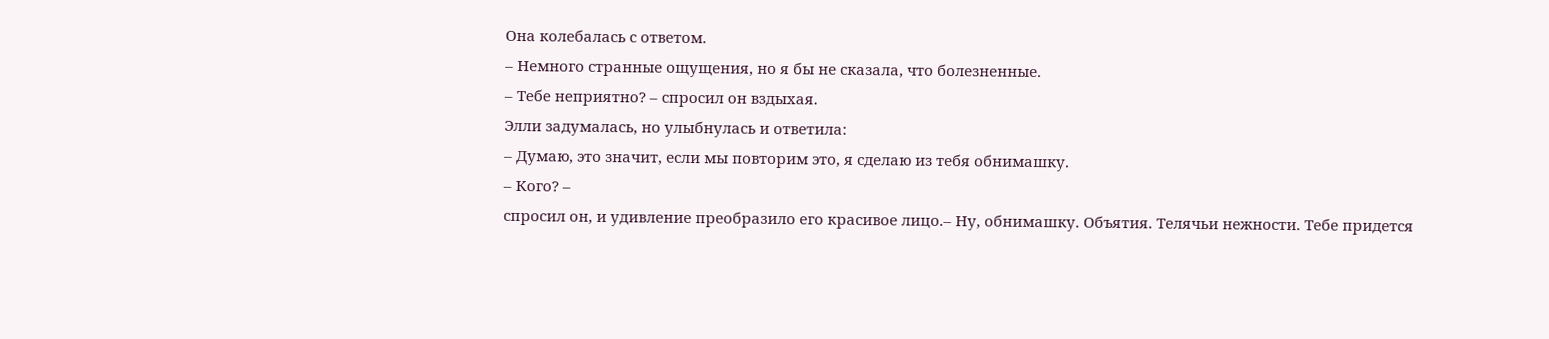Она колебалась с ответом.
– Немного странные ощущения, но я бы не сказала, что болезненные.
– Тебе неприятно? – спросил он вздыхая.
Элли задумалась, но улыбнулась и ответила:
– Думаю, это значит, если мы повторим это, я сделаю из тебя обнимашку.
– Кого? –
спросил он, и удивление преобразило его красивое лицо.– Ну, обнимашку. Объятия. Телячьи нежности. Тебе придется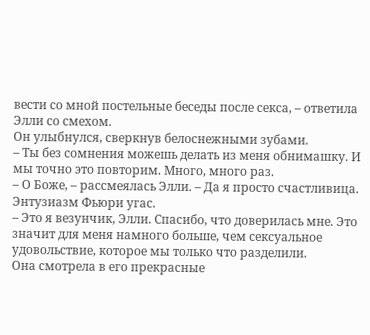вести со мной постельные беседы после секса, – ответила Элли со смехом.
Он улыбнулся, сверкнув белоснежными зубами.
– Ты без сомнения можешь делать из меня обнимашку. И мы точно это повторим. Много, много раз.
– О Боже, – рассмеялась Элли. – Да я просто счастливица.
Энтузиазм Фьюри угас.
– Это я везунчик, Элли. Спасибо, что доверилась мне. Это значит для меня намного больше, чем сексуальное удовольствие, которое мы только что разделили.
Она смотрела в его прекрасные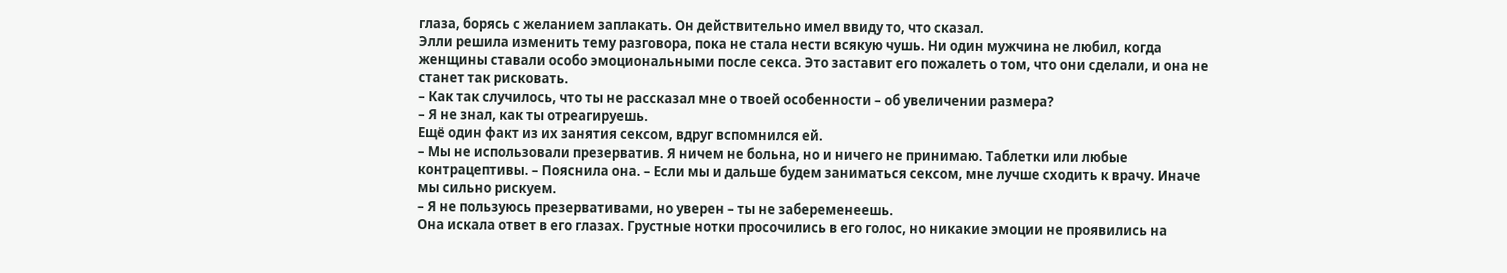глаза, борясь с желанием заплакать. Он действительно имел ввиду то, что сказал.
Элли решила изменить тему разговора, пока не стала нести всякую чушь. Ни один мужчина не любил, когда женщины ставали особо эмоциональными после секса. Это заставит его пожалеть о том, что они сделали, и она не станет так рисковать.
– Как так случилось, что ты не рассказал мне о твоей особенности – об увеличении размера?
– Я не знал, как ты отреагируешь.
Ещё один факт из их занятия сексом, вдруг вспомнился ей.
– Мы не использовали презерватив. Я ничем не больна, но и ничего не принимаю. Таблетки или любые контрацептивы. – Пояснила она. – Если мы и дальше будем заниматься сексом, мне лучше сходить к врачу. Иначе мы сильно рискуем.
– Я не пользуюсь презервативами, но уверен – ты не забеременеешь.
Она искала ответ в его глазах. Грустные нотки просочились в его голос, но никакие эмоции не проявились на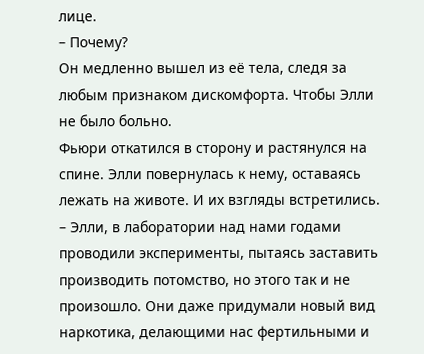лице.
– Почему?
Он медленно вышел из её тела, следя за любым признаком дискомфорта. Чтобы Элли не было больно.
Фьюри откатился в сторону и растянулся на спине. Элли повернулась к нему, оставаясь лежать на животе. И их взгляды встретились.
– Элли, в лаборатории над нами годами проводили эксперименты, пытаясь заставить производить потомство, но этого так и не произошло. Они даже придумали новый вид наркотика, делающими нас фертильными и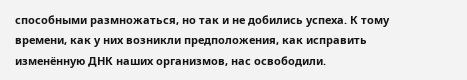способными размножаться, но так и не добились успеха. К тому времени, как у них возникли предположения, как исправить изменённую ДНК наших организмов, нас освободили.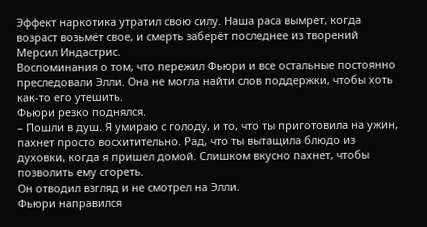Эффект наркотика утратил свою силу. Наша раса вымрет, когда возраст возьмёт свое, и смерть заберёт последнее из творений Мерсил Индастрис.
Воспоминания о том, что пережил Фьюри и все остальные постоянно преследовали Элли. Она не могла найти слов поддержки, чтобы хоть как-то его утешить.
Фьюри резко поднялся.
– Пошли в душ. Я умираю с голоду, и то, что ты приготовила на ужин, пахнет просто восхитительно. Рад, что ты вытащила блюдо из духовки, когда я пришел домой. Слишком вкусно пахнет, чтобы позволить ему сгореть.
Он отводил взгляд и не смотрел на Элли.
Фьюри направился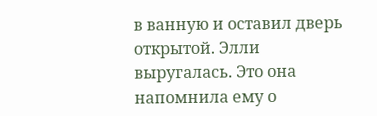в ванную и оставил дверь открытой. Элли выругалась. Это она напомнила ему о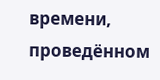времени, проведённом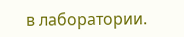в лаборатории.